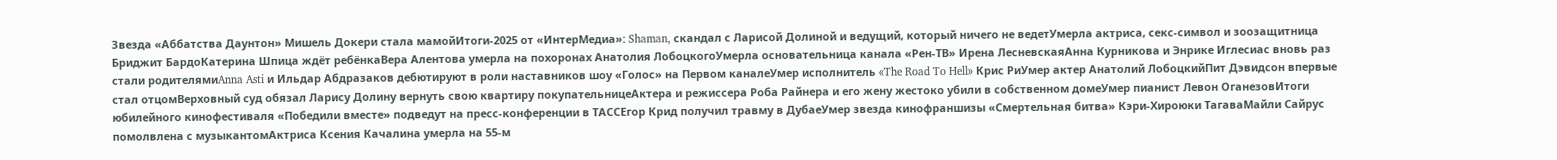Звезда «Аббатства Даунтон» Мишель Докери стала мамойИтоги-2025 от «ИнтерМедиа»: Shaman, скандал с Ларисой Долиной и ведущий, который ничего не ведетУмерла актриса, секс-символ и зоозащитница Бриджит БардоКатерина Шпица ждёт ребёнкаВера Алентова умерла на похоронах Анатолия ЛобоцкогоУмерла основательница канала «Рен-ТВ» Ирена ЛесневскаяАнна Курникова и Энрике Иглесиас вновь раз стали родителямиAnna Asti и Ильдар Абдразаков дебютируют в роли наставников шоу «Голос» на Первом каналеУмер исполнитель «The Road To Hell» Крис РиУмер актер Анатолий ЛобоцкийПит Дэвидсон впервые стал отцомВерховный суд обязал Ларису Долину вернуть свою квартиру покупательницеАктера и режиссера Роба Райнера и его жену жестоко убили в собственном домеУмер пианист Левон ОганезовИтоги юбилейного кинофестиваля «Победили вместе» подведут на пресс-конференции в ТАССЕгор Крид получил травму в ДубаеУмер звезда кинофраншизы «Смертельная битва» Кэри-Хироюки ТагаваМайли Сайрус помолвлена с музыкантомАктриса Ксения Качалина умерла на 55-м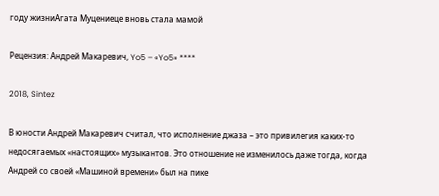году жизниАгата Муцениеце вновь стала мамой

Рецензия: Андрей Макаревич, Yo5 – «Yo5» ****

2018, Sintez

В юности Андрей Макаревич считал, что исполнение джаза – это привилегия каких-то недосягаемых «настоящих» музыкантов. Это отношение не изменилось даже тогда, когда Андрей со своей «Машиной времени» был на пике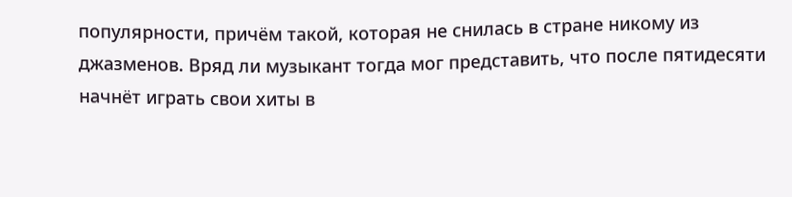популярности, причём такой, которая не снилась в стране никому из джазменов. Вряд ли музыкант тогда мог представить, что после пятидесяти начнёт играть свои хиты в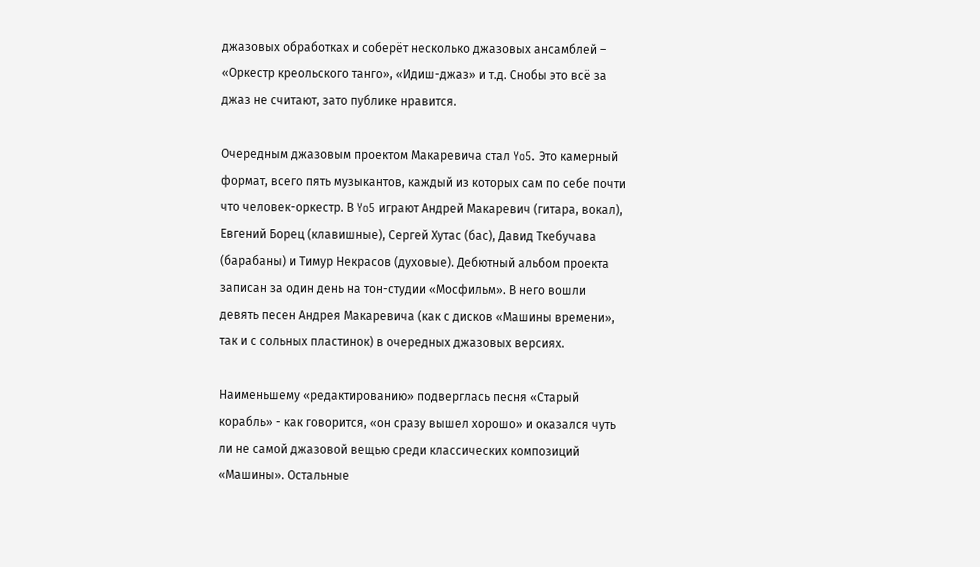джазовых обработках и соберёт несколько джазовых ансамблей – «Оркестр креольского танго», «Идиш-джаз» и т.д. Снобы это всё за джаз не считают, зато публике нравится.

Очередным джазовым проектом Макаревича стал Yo5. Это камерный формат, всего пять музыкантов, каждый из которых сам по себе почти что человек-оркестр. В Yo5 играют Андрей Макаревич (гитара, вокал), Евгений Борец (клавишные), Сергей Хутас (бас), Давид Ткебучава (барабаны) и Тимур Некрасов (духовые). Дебютный альбом проекта записан за один день на тон-студии «Мосфильм». В него вошли девять песен Андрея Макаревича (как с дисков «Машины времени», так и с сольных пластинок) в очередных джазовых версиях.

Наименьшему «редактированию» подверглась песня «Старый корабль» - как говорится, «он сразу вышел хорошо» и оказался чуть ли не самой джазовой вещью среди классических композиций «Машины». Остальные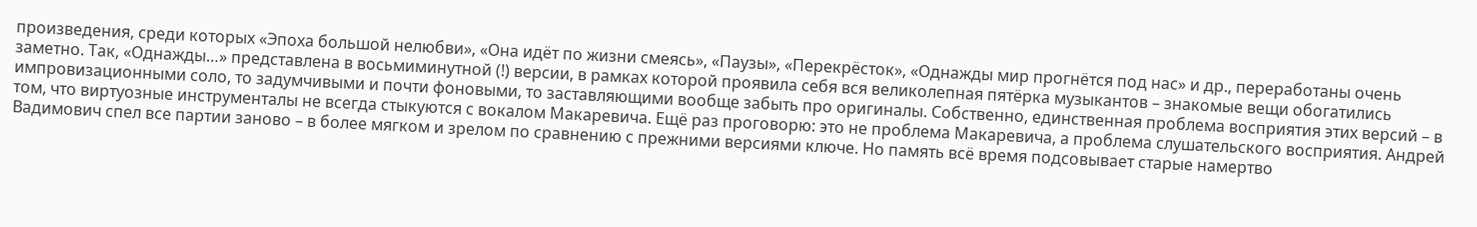произведения, среди которых «Эпоха большой нелюбви», «Она идёт по жизни смеясь», «Паузы», «Перекрёсток», «Однажды мир прогнётся под нас» и др., переработаны очень заметно. Так, «Однажды…» представлена в восьмиминутной (!) версии, в рамках которой проявила себя вся великолепная пятёрка музыкантов – знакомые вещи обогатились импровизационными соло, то задумчивыми и почти фоновыми, то заставляющими вообще забыть про оригиналы. Собственно, единственная проблема восприятия этих версий – в том, что виртуозные инструменталы не всегда стыкуются с вокалом Макаревича. Ещё раз проговорю: это не проблема Макаревича, а проблема слушательского восприятия. Андрей Вадимович спел все партии заново – в более мягком и зрелом по сравнению с прежними версиями ключе. Но память всё время подсовывает старые намертво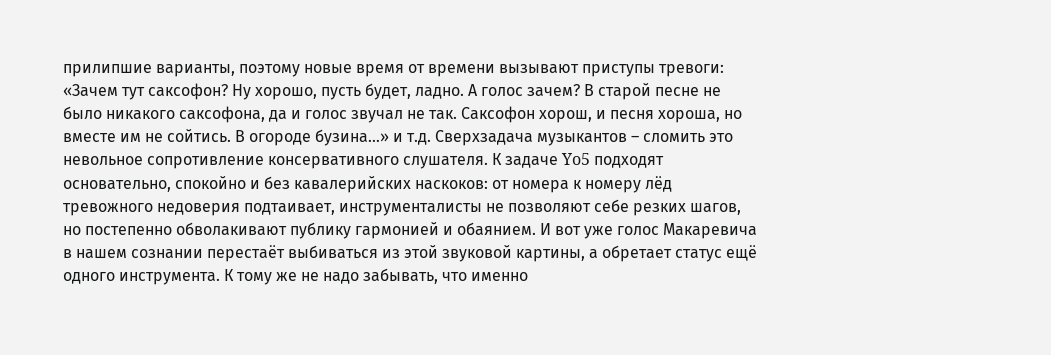прилипшие варианты, поэтому новые время от времени вызывают приступы тревоги: «Зачем тут саксофон? Ну хорошо, пусть будет, ладно. А голос зачем? В старой песне не было никакого саксофона, да и голос звучал не так. Саксофон хорош, и песня хороша, но вместе им не сойтись. В огороде бузина…» и т.д. Сверхзадача музыкантов – сломить это невольное сопротивление консервативного слушателя. К задаче Yo5 подходят основательно, спокойно и без кавалерийских наскоков: от номера к номеру лёд тревожного недоверия подтаивает, инструменталисты не позволяют себе резких шагов, но постепенно обволакивают публику гармонией и обаянием. И вот уже голос Макаревича в нашем сознании перестаёт выбиваться из этой звуковой картины, а обретает статус ещё одного инструмента. К тому же не надо забывать, что именно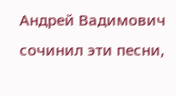Андрей Вадимович сочинил эти песни,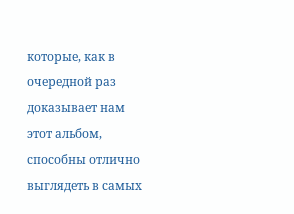которые, как в очередной раз доказывает нам этот альбом, способны отлично выглядеть в самых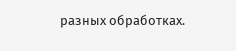разных обработках.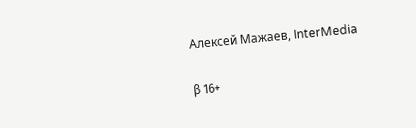Алексей Мажаев, InterMedia

β 16+